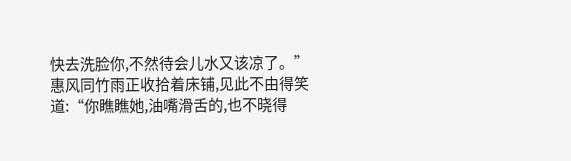快去洗脸你,不然待会儿水又该凉了。”
惠风同竹雨正收拾着床铺,见此不由得笑道:“你瞧瞧她,油嘴滑舌的,也不晓得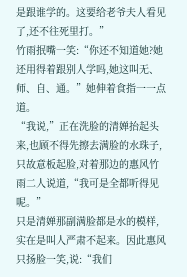是跟谁学的。这要给老爷夫人看见了,还不往死里打。”
竹雨抿嘴一笑:“你还不知道她?她还用得着跟别人学吗,她这叫无、师、自、通。”她伸着食指一一点道。
“我说,”正在洗脸的清婵抬起头来,也顾不得先擦去满脸的水珠子,只故意板起脸,对着那边的惠风竹雨二人说道,“我可是全都听得见呢。”
只是清婵那副满脸都是水的模样,实在是叫人严肃不起来。因此惠风只扬脸一笑,说:“我们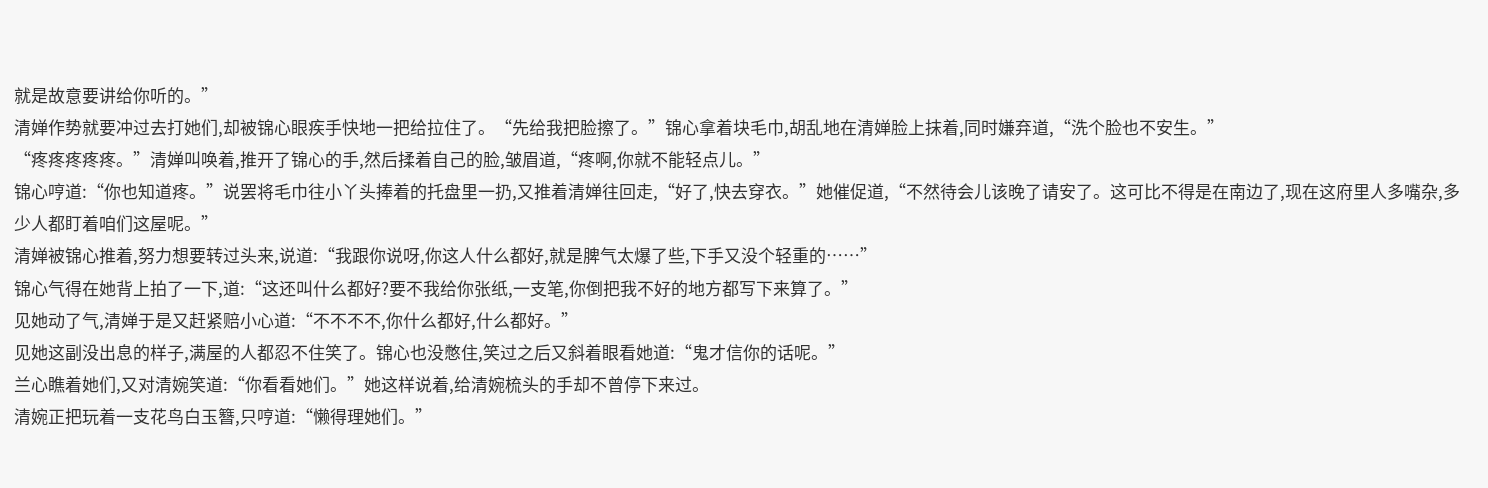就是故意要讲给你听的。”
清婵作势就要冲过去打她们,却被锦心眼疾手快地一把给拉住了。“先给我把脸擦了。”锦心拿着块毛巾,胡乱地在清婵脸上抹着,同时嫌弃道,“洗个脸也不安生。”
“疼疼疼疼疼。”清婵叫唤着,推开了锦心的手,然后揉着自己的脸,皱眉道,“疼啊,你就不能轻点儿。”
锦心哼道:“你也知道疼。”说罢将毛巾往小丫头捧着的托盘里一扔,又推着清婵往回走,“好了,快去穿衣。”她催促道,“不然待会儿该晚了请安了。这可比不得是在南边了,现在这府里人多嘴杂,多少人都盯着咱们这屋呢。”
清婵被锦心推着,努力想要转过头来,说道:“我跟你说呀,你这人什么都好,就是脾气太爆了些,下手又没个轻重的……”
锦心气得在她背上拍了一下,道:“这还叫什么都好?要不我给你张纸,一支笔,你倒把我不好的地方都写下来算了。”
见她动了气,清婵于是又赶紧赔小心道:“不不不不,你什么都好,什么都好。”
见她这副没出息的样子,满屋的人都忍不住笑了。锦心也没憋住,笑过之后又斜着眼看她道:“鬼才信你的话呢。”
兰心瞧着她们,又对清婉笑道:“你看看她们。”她这样说着,给清婉梳头的手却不曾停下来过。
清婉正把玩着一支花鸟白玉簪,只哼道:“懒得理她们。”